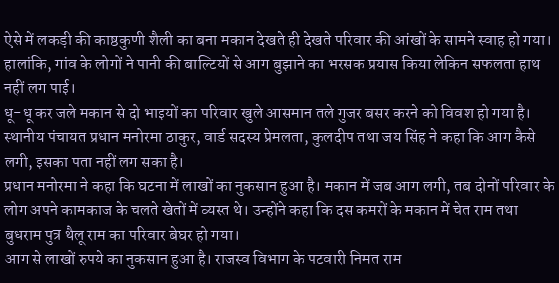ऐसे में लकड़ी की काष्ठकुणी शैली का बना मकान देखते ही देखते परिवार की आंखों के सामने स्वाह हो गया। हालांकि, गांव के लोगों ने पानी की बाल्टियों से आग बुझाने का भरसक प्रयास किया लेकिन सफलता हाथ नहीं लग पाई।
धू-धू कर जले मकान से दो भाइयों का परिवार खुले आसमान तले गुजर बसर करने को विवश हो गया है। स्थानीय पंचायत प्रधान मनोरमा ठाकुर, वार्ड सदस्य प्रेमलता, कुलदीप तथा जय सिंह ने कहा कि आग कैसे लगी, इसका पता नहीं लग सका है।
प्रधान मनोरमा ने कहा कि घटना में लाखों का नुकसान हुआ है। मकान में जब आग लगी, तब दोनों परिवार के लोग अपने कामकाज के चलते खेतों में व्यस्त थे। उन्होंने कहा कि दस कमरों के मकान में चेत राम तथा बुधराम पुत्र थैलू राम का परिवार बेघर हो गया।
आग से लाखों रुपये का नुकसान हुआ है। राजस्व विभाग के पटवारी निमत राम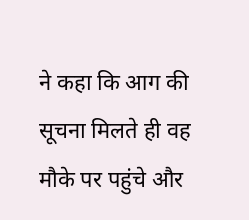ने कहा कि आग की सूचना मिलते ही वह मौके पर पहुंचे और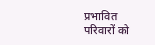प्रभावित परिवारों को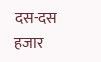दस-दस हजार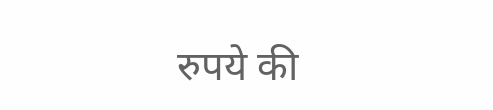रुपये की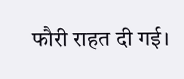फौरी राहत दी गई।